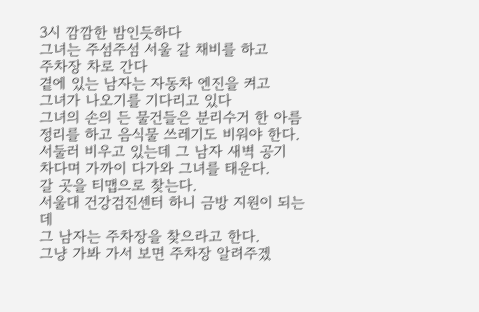3시 깜깜한 밤인듯하다
그녀는 주섬주섬 서울 갈 채비를 하고
주차장 차로 간다
곁에 있는 남자는 자동차 엔진을 켜고
그녀가 나오기를 기다리고 있다
그녀의 손의 든 물건들은 분리수거 한 아름
정리를 하고 음식물 쓰레기도 비워야 한다.
서둘러 비우고 있는데 그 남자 새벽 공기
차다며 가까이 다가와 그녀를 태운다.
갈 곳을 티맵으로 찾는다.
서울대 건강검진센터 하니 금방 지원이 되는데
그 남자는 주차장을 찾으라고 한다.
그냥 가봐 가서 보면 주차장 알려주겠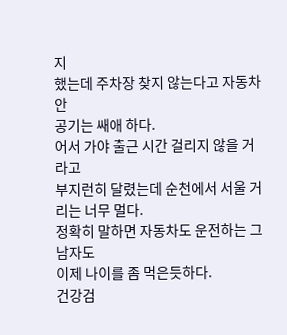지
했는데 주차장 찾지 않는다고 자동차 안
공기는 쌔애 하다.
어서 가야 출근 시간 걸리지 않을 거라고
부지런히 달렸는데 순천에서 서울 거리는 너무 멀다.
정확히 말하면 자동차도 운전하는 그 남자도
이제 나이를 좀 먹은듯하다.
건강검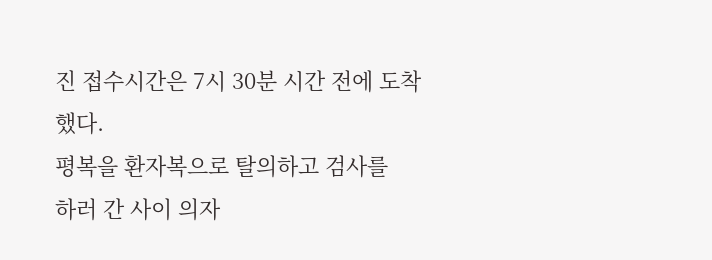진 접수시간은 7시 30분 시간 전에 도착했다.
평복을 환자복으로 탈의하고 검사를
하러 간 사이 의자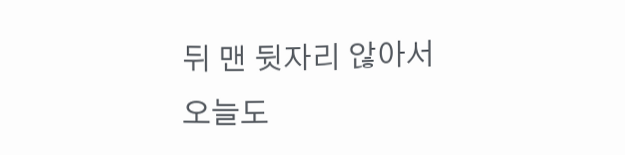뒤 맨 뒷자리 않아서
오늘도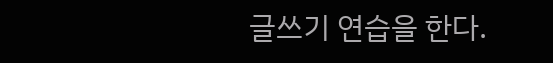글쓰기 연습을 한다.